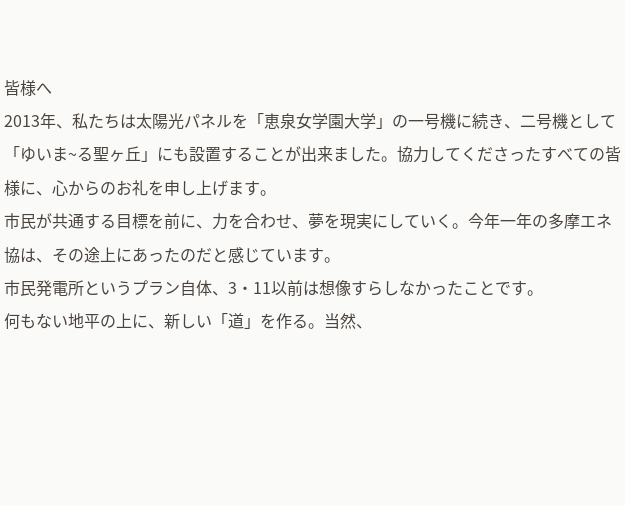皆様へ
2013年、私たちは太陽光パネルを「恵泉女学園大学」の一号機に続き、二号機として「ゆいま~る聖ヶ丘」にも設置することが出来ました。協力してくださったすべての皆様に、心からのお礼を申し上げます。
市民が共通する目標を前に、力を合わせ、夢を現実にしていく。今年一年の多摩エネ協は、その途上にあったのだと感じています。
市民発電所というプラン自体、3・11以前は想像すらしなかったことです。
何もない地平の上に、新しい「道」を作る。当然、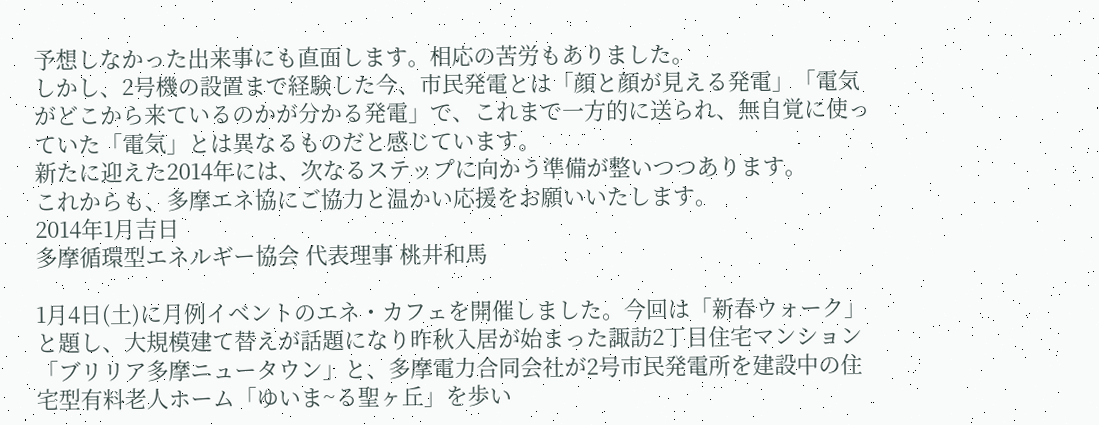予想しなかった出来事にも直面します。相応の苦労もありました。
しかし、2号機の設置まで経験した今、市民発電とは「顔と顔が見える発電」「電気がどこから来ているのかが分かる発電」で、これまで一方的に送られ、無自覚に使っていた「電気」とは異なるものだと感じています。
新たに迎えた2014年には、次なるステップに向かう準備が整いつつあります。
これからも、多摩エネ協にご協力と温かい応援をお願いいたします。
2014年1月吉日
多摩循環型エネルギー協会 代表理事 桃井和馬

1月4日(土)に月例イベントのエネ・カフェを開催しました。今回は「新春ウォーク」と題し、大規模建て替えが話題になり昨秋入居が始まった諏訪2丁目住宅マンション「ブリリア多摩ニュータウン」と、多摩電力合同会社が2号市民発電所を建設中の住宅型有料老人ホーム「ゆいま~る聖ヶ丘」を歩い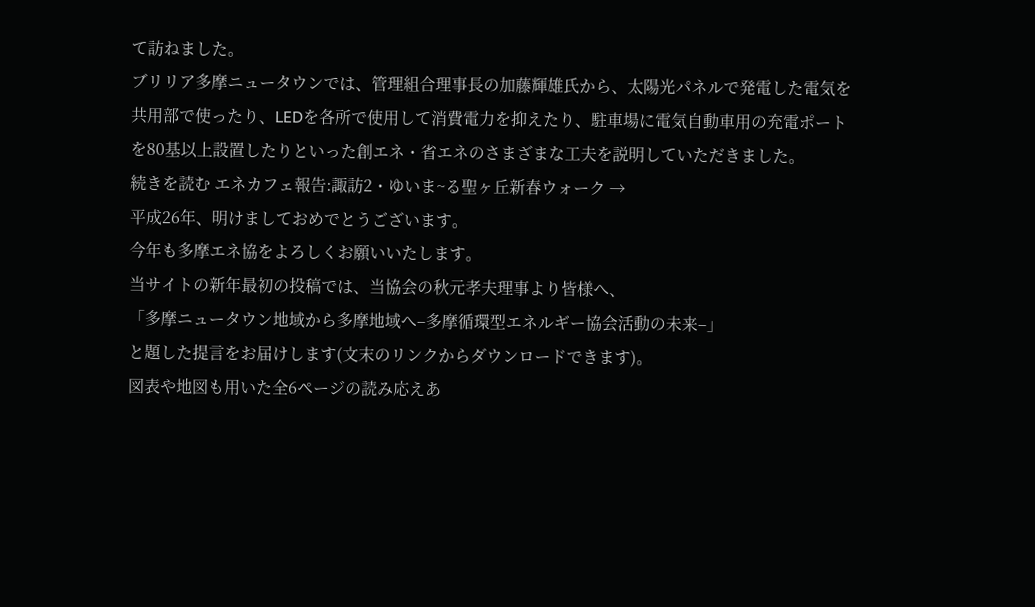て訪ねました。
ブリリア多摩ニュータウンでは、管理組合理事長の加藤輝雄氏から、太陽光パネルで発電した電気を共用部で使ったり、LEDを各所で使用して消費電力を抑えたり、駐車場に電気自動車用の充電ポートを80基以上設置したりといった創エネ・省エネのさまざまな工夫を説明していただきました。
続きを読む エネカフェ報告:諏訪2・ゆいま~る聖ヶ丘新春ウォーク →
平成26年、明けましておめでとうございます。
今年も多摩エネ協をよろしくお願いいたします。
当サイトの新年最初の投稿では、当協会の秋元孝夫理事より皆様へ、
「多摩ニュータウン地域から多摩地域へ–多摩循環型エネルギー協会活動の未来–」
と題した提言をお届けします(文末のリンクからダウンロードできます)。
図表や地図も用いた全6ページの読み応えあ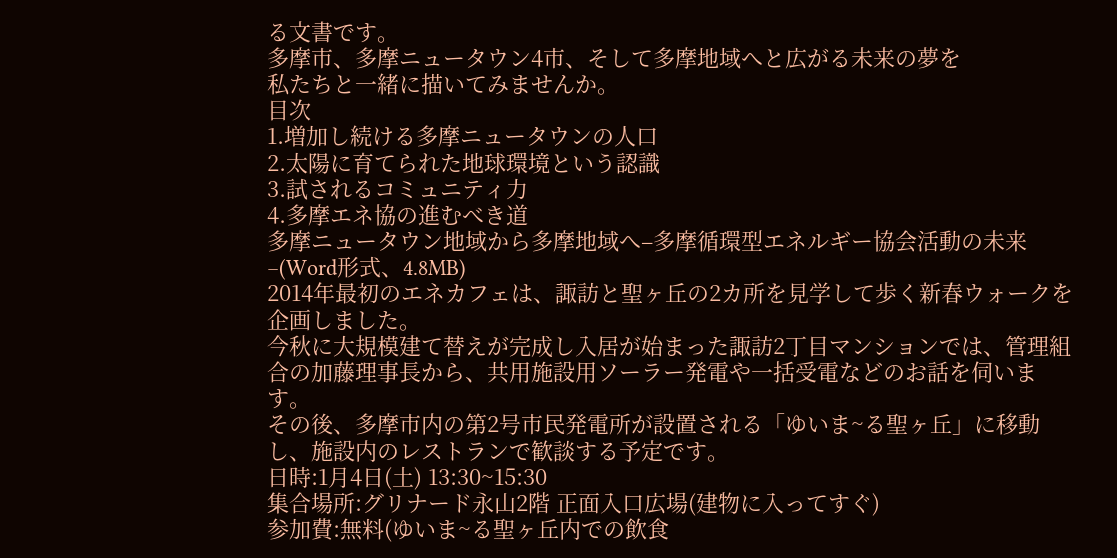る文書です。
多摩市、多摩ニュータウン4市、そして多摩地域へと広がる未来の夢を
私たちと一緒に描いてみませんか。
目次
1.増加し続ける多摩ニュータウンの人口
2.太陽に育てられた地球環境という認識
3.試されるコミュニティ力
4.多摩エネ協の進むべき道
多摩ニュータウン地域から多摩地域へ–多摩循環型エネルギー協会活動の未来–(Word形式、4.8MB)
2014年最初のエネカフェは、諏訪と聖ヶ丘の2カ所を見学して歩く新春ウォークを企画しました。
今秋に大規模建て替えが完成し入居が始まった諏訪2丁目マンションでは、管理組合の加藤理事長から、共用施設用ソーラー発電や一括受電などのお話を伺います。
その後、多摩市内の第2号市民発電所が設置される「ゆいま~る聖ヶ丘」に移動し、施設内のレストランで歓談する予定です。
日時:1月4日(土) 13:30~15:30
集合場所:グリナード永山2階 正面入口広場(建物に入ってすぐ)
参加費:無料(ゆいま~る聖ヶ丘内での飲食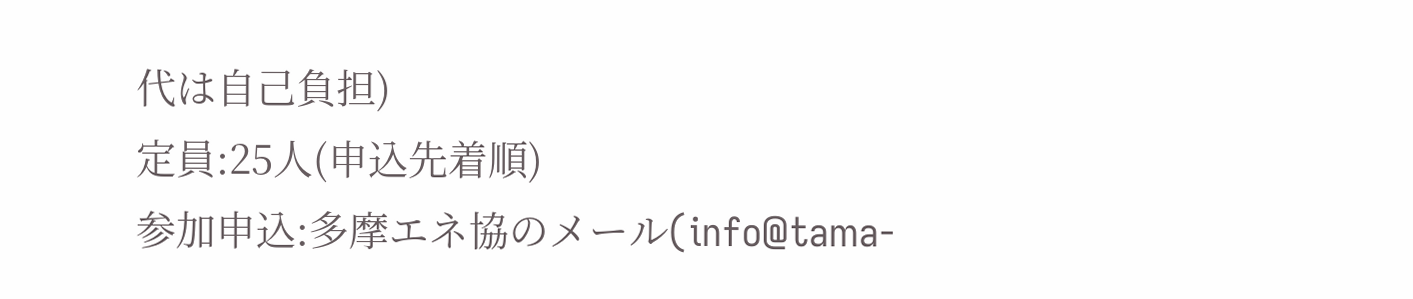代は自己負担)
定員:25人(申込先着順)
参加申込:多摩エネ協のメール(info@tama-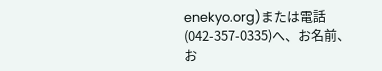enekyo.org)または電話(042-357-0335)へ、お名前、お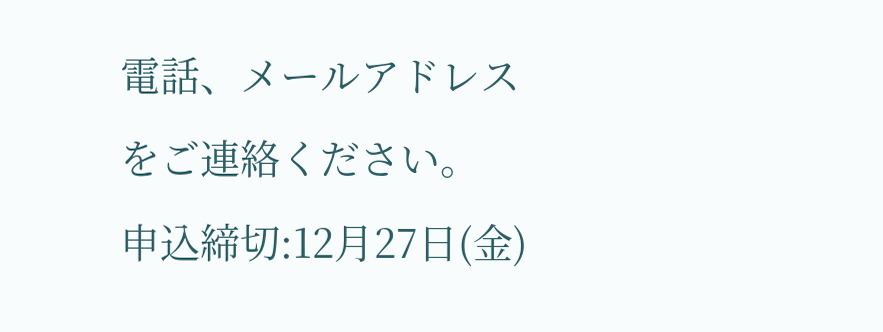電話、メールアドレスをご連絡ください。
申込締切:12月27日(金)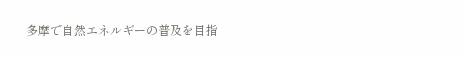多摩で自然エネルギーの普及を目指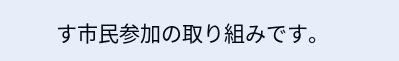す市民参加の取り組みです。